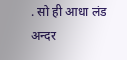. सो ही आधा लंड अन्दर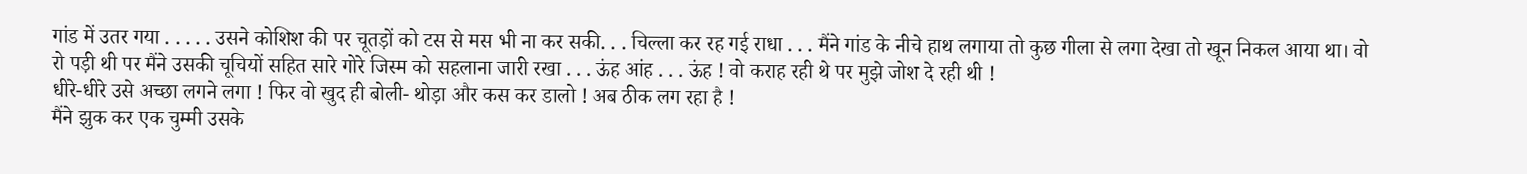गांड में उतर गया . . . . . उसने कोशिश की पर चूतड़ों को टस से मस भी ना कर सकी. . . चिल्ला कर रह गई राधा . . . मैंने गांड के नीचे हाथ लगाया तो कुछ गीला से लगा देखा तो खून निकल आया था। वो रो पड़ी थी पर मैंने उसकी चूचियों सहित सारे गोरे जिस्म को सहलाना जारी रखा . . . ऊंह आंह . . . ऊंह ! वो कराह रही थे पर मुझे जोश दे रही थी !
धीरे-धीरे उसे अच्छा लगने लगा ! फिर वो खुद ही बोली- थोड़ा और कस कर डालो ! अब ठीक लग रहा है !
मैंने झुक कर एक चुम्मी उसके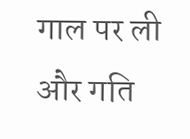गाल पर ली और गति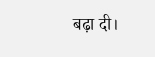बढ़ा दी।